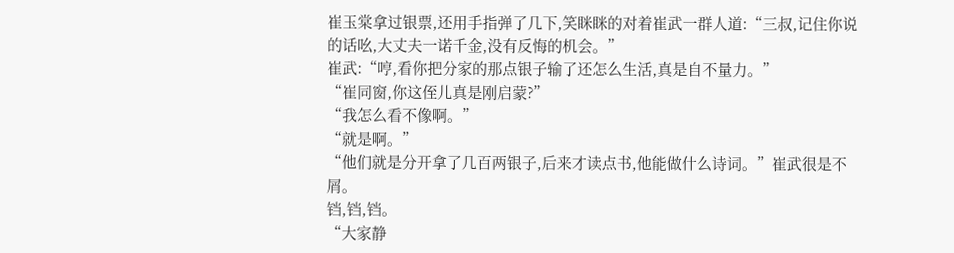崔玉棠拿过银票,还用手指弹了几下,笑眯眯的对着崔武一群人道:“三叔,记住你说的话吆,大丈夫一诺千金,没有反悔的机会。”
崔武:“哼,看你把分家的那点银子输了还怎么生活,真是自不量力。”
“崔同窗,你这侄儿真是刚启蒙?”
“我怎么看不像啊。”
“就是啊。”
“他们就是分开拿了几百两银子,后来才读点书,他能做什么诗词。”崔武很是不屑。
铛,铛,铛。
“大家静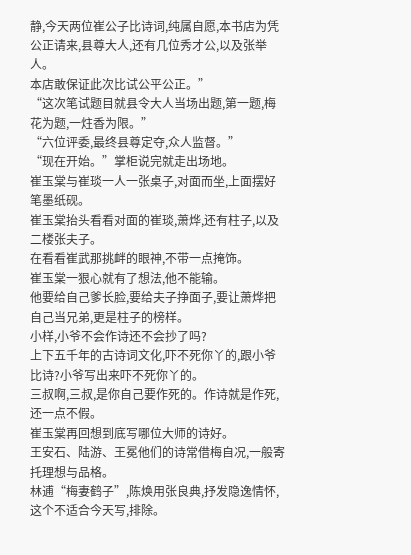静,今天两位崔公子比诗词,纯属自愿,本书店为凭公正请来,县尊大人,还有几位秀才公,以及张举人。
本店敢保证此次比试公平公正。”
“这次笔试题目就县令大人当场出题,第一题,梅花为题,一炷香为限。”
“六位评委,最终县尊定夺,众人监督。”
“现在开始。”掌柜说完就走出场地。
崔玉棠与崔琰一人一张桌子,对面而坐,上面摆好笔墨纸砚。
崔玉棠抬头看看对面的崔琰,萧烨,还有柱子,以及二楼张夫子。
在看看崔武那挑衅的眼神,不带一点掩饰。
崔玉棠一狠心就有了想法,他不能输。
他要给自己爹长脸,要给夫子挣面子,要让萧烨把自己当兄弟,更是柱子的榜样。
小样,小爷不会作诗还不会抄了吗?
上下五千年的古诗词文化,吓不死你丫的,跟小爷比诗?小爷写出来吓不死你丫的。
三叔啊,三叔,是你自己要作死的。作诗就是作死,还一点不假。
崔玉棠再回想到底写哪位大师的诗好。
王安石、陆游、王冕他们的诗常借梅自况,一般寄托理想与品格。
林逋“梅妻鹤子”,陈焕用张良典,抒发隐逸情怀,这个不适合今天写,排除。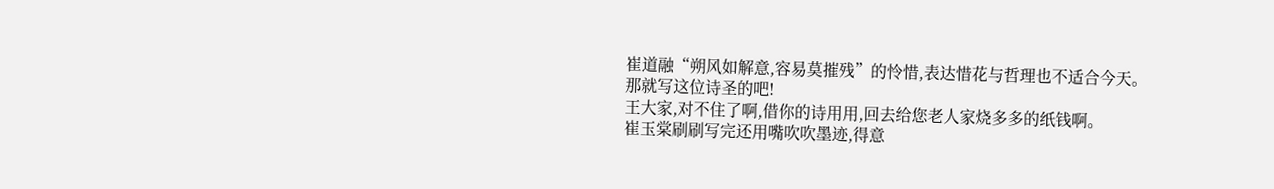崔道融“朔风如解意,容易莫摧残”的怜惜,表达惜花与哲理也不适合今天。
那就写这位诗圣的吧!
王大家,对不住了啊,借你的诗用用,回去给您老人家烧多多的纸钱啊。
崔玉棠刷刷写完还用嘴吹吹墨迹,得意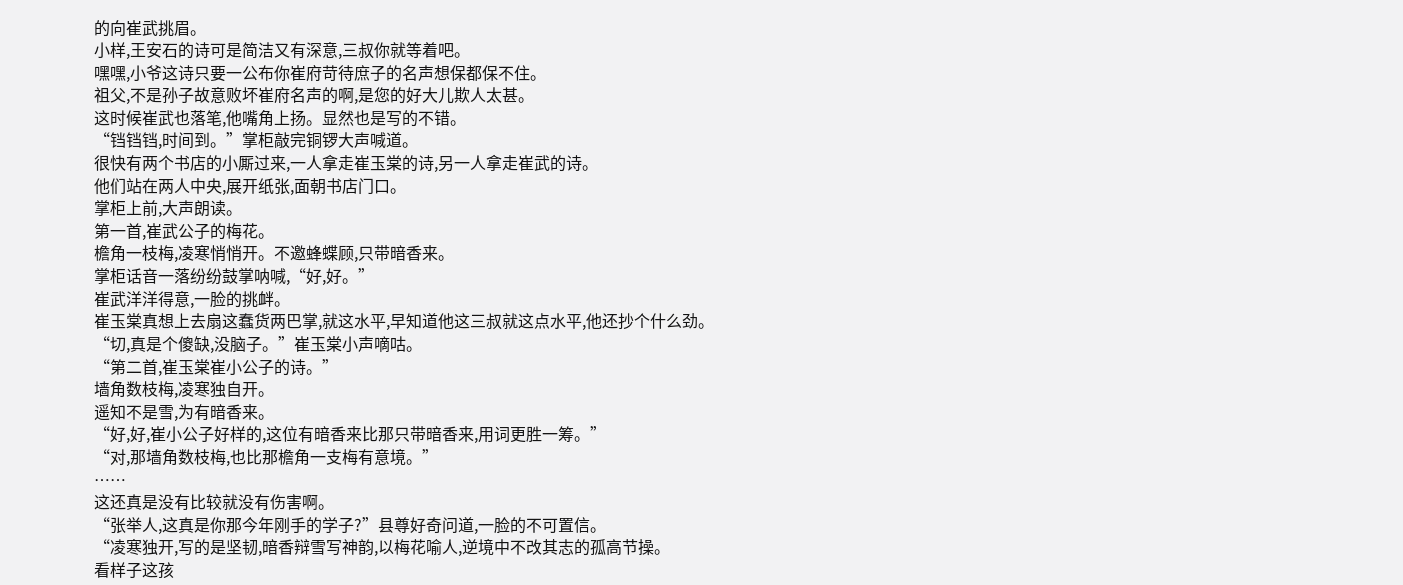的向崔武挑眉。
小样,王安石的诗可是简洁又有深意,三叔你就等着吧。
嘿嘿,小爷这诗只要一公布你崔府苛待庶子的名声想保都保不住。
祖父,不是孙子故意败坏崔府名声的啊,是您的好大儿欺人太甚。
这时候崔武也落笔,他嘴角上扬。显然也是写的不错。
“铛铛铛,时间到。”掌柜敲完铜锣大声喊道。
很快有两个书店的小厮过来,一人拿走崔玉棠的诗,另一人拿走崔武的诗。
他们站在两人中央,展开纸张,面朝书店门口。
掌柜上前,大声朗读。
第一首,崔武公子的梅花。
檐角一枝梅,凌寒悄悄开。不邀蜂蝶顾,只带暗香来。
掌柜话音一落纷纷鼓掌呐喊,“好,好。”
崔武洋洋得意,一脸的挑衅。
崔玉棠真想上去扇这蠢货两巴掌,就这水平,早知道他这三叔就这点水平,他还抄个什么劲。
“切,真是个傻缺,没脑子。”崔玉棠小声嘀咕。
“第二首,崔玉棠崔小公子的诗。”
墙角数枝梅,凌寒独自开。
遥知不是雪,为有暗香来。
“好,好,崔小公子好样的,这位有暗香来比那只带暗香来,用词更胜一筹。”
“对,那墙角数枝梅,也比那檐角一支梅有意境。”
……
这还真是没有比较就没有伤害啊。
“张举人,这真是你那今年刚手的学子?”县尊好奇问道,一脸的不可置信。
“凌寒独开,写的是坚韧,暗香辩雪写神韵,以梅花喻人,逆境中不改其志的孤高节操。
看样子这孩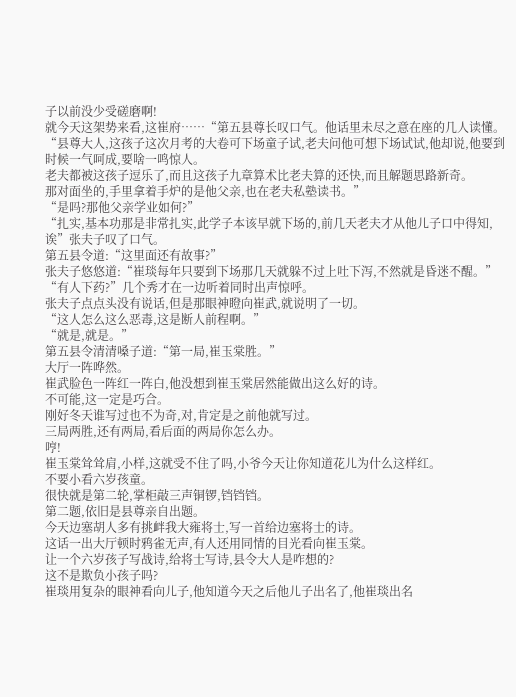子以前没少受磋磨啊!
就今天这架势来看,这崔府……“第五县尊长叹口气。他话里未尽之意在座的几人读懂。
“县尊大人,这孩子这次月考的大卷可下场童子试,老夫问他可想下场试试,他却说,他要到时候一气呵成,要啥一鸣惊人。
老夫都被这孩子逗乐了,而且这孩子九章算术比老夫算的还快,而且解题思路新奇。
那对面坐的,手里拿着手炉的是他父亲,也在老夫私塾读书。”
“是吗?那他父亲学业如何?”
“扎实,基本功那是非常扎实,此学子本该早就下场的,前几天老夫才从他儿子口中得知,诶”张夫子叹了口气。
第五县令道:“这里面还有故事?”
张夫子悠悠道:“崔琰每年只要到下场那几天就躲不过上吐下泻,不然就是昏迷不醒。”
“有人下药?”几个秀才在一边听着同时出声惊呼。
张夫子点点头没有说话,但是那眼神瞪向崔武,就说明了一切。
“这人怎么这么恶毒,这是断人前程啊。”
“就是,就是。”
第五县令清清嗓子道:“第一局,崔玉棠胜。”
大厅一阵哗然。
崔武脸色一阵红一阵白,他没想到崔玉棠居然能做出这么好的诗。
不可能,这一定是巧合。
刚好冬天谁写过也不为奇,对,肯定是之前他就写过。
三局两胜,还有两局,看后面的两局你怎么办。
哼!
崔玉棠耸耸肩,小样,这就受不住了吗,小爷今天让你知道花儿为什么这样红。
不要小看六岁孩童。
很快就是第二轮,掌柜敲三声铜锣,铛铛铛。
第二题,依旧是县尊亲自出题。
今天边塞胡人多有挑衅我大雍将士,写一首给边塞将士的诗。
这话一出大厅顿时鸦雀无声,有人还用同情的目光看向崔玉棠。
让一个六岁孩子写战诗,给将士写诗,县令大人是咋想的?
这不是欺负小孩子吗?
崔琰用复杂的眼神看向儿子,他知道今天之后他儿子出名了,他崔琰出名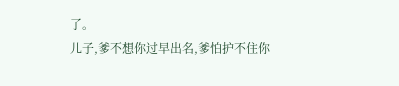了。
儿子,爹不想你过早出名,爹怕护不住你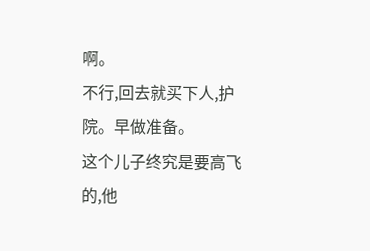啊。
不行,回去就买下人,护院。早做准备。
这个儿子终究是要高飞的,他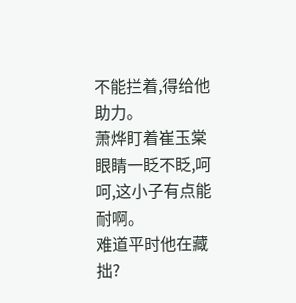不能拦着,得给他助力。
萧烨盯着崔玉棠眼睛一眨不眨,呵呵,这小子有点能耐啊。
难道平时他在藏拙?